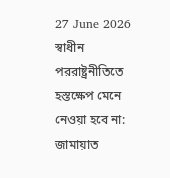27 June 2026
স্বাধীন পররাষ্ট্রনীতিতে হস্তক্ষেপ মেনে নেওয়া হবে না: জামায়াত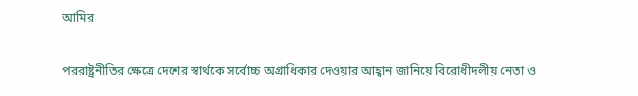আমির

পররাষ্ট্রনীতির ক্ষেত্রে দেশের স্বার্থকে সর্বোচ্চ অগ্রাধিকার দেওয়ার আহ্বান জানিয়ে বিরোধীদলীয় নেতা ও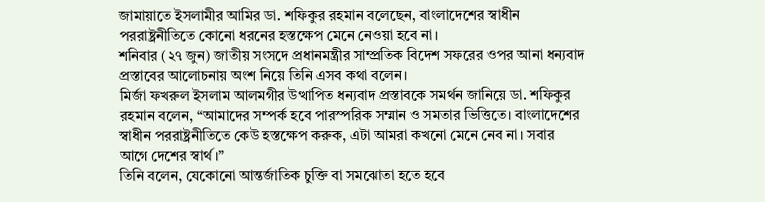জামায়াতে ইসলামীর আমির ডা. শফিকুর রহমান বলেছেন, বাংলাদেশের স্বাধীন পররাষ্ট্রনীতিতে কোনো ধরনের হস্তক্ষেপ মেনে নেওয়া হবে না।
শনিবার (২৭ জুন) জাতীয় সংসদে প্রধানমন্ত্রীর সাম্প্রতিক বিদেশ সফরের ওপর আনা ধন্যবাদ প্রস্তাবের আলোচনায় অংশ নিয়ে তিনি এসব কথা বলেন।
মির্জা ফখরুল ইসলাম আলমগীর উত্থাপিত ধন্যবাদ প্রস্তাবকে সমর্থন জানিয়ে ডা. শফিকুর রহমান বলেন, “আমাদের সম্পর্ক হবে পারস্পরিক সম্মান ও সমতার ভিত্তিতে। বাংলাদেশের স্বাধীন পররাষ্ট্রনীতিতে কেউ হস্তক্ষেপ করুক, এটা আমরা কখনো মেনে নেব না। সবার আগে দেশের স্বার্থ।”
তিনি বলেন, যেকোনো আন্তর্জাতিক চুক্তি বা সমঝোতা হতে হবে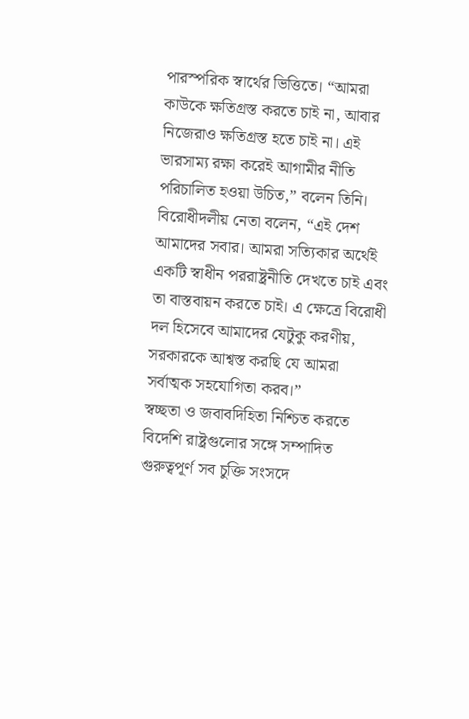পারস্পরিক স্বার্থের ভিত্তিতে। “আমরা কাউকে ক্ষতিগ্রস্ত করতে চাই না, আবার নিজেরাও ক্ষতিগ্রস্ত হতে চাই না। এই ভারসাম্য রক্ষা করেই আগামীর নীতি পরিচালিত হওয়া উচিত,” বলেন তিনি।
বিরোধীদলীয় নেতা বলেন, “এই দেশ আমাদের সবার। আমরা সত্যিকার অর্থেই একটি স্বাধীন পররাষ্ট্রনীতি দেখতে চাই এবং তা বাস্তবায়ন করতে চাই। এ ক্ষেত্রে বিরোধী দল হিসেবে আমাদের যেটুকু করণীয়, সরকারকে আশ্বস্ত করছি যে আমরা সর্বাত্মক সহযোগিতা করব।”
স্বচ্ছতা ও জবাবদিহিতা নিশ্চিত করতে বিদেশি রাষ্ট্রগুলোর সঙ্গে সম্পাদিত গুরুত্বপূর্ণ সব চুক্তি সংসদে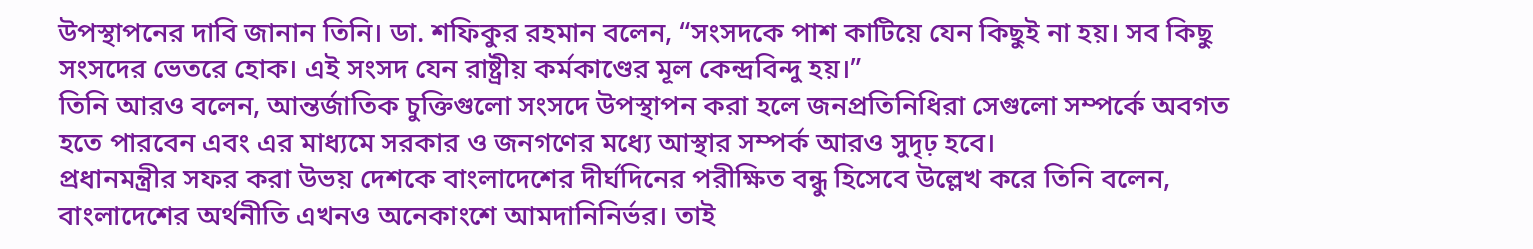উপস্থাপনের দাবি জানান তিনি। ডা. শফিকুর রহমান বলেন, “সংসদকে পাশ কাটিয়ে যেন কিছুই না হয়। সব কিছু সংসদের ভেতরে হোক। এই সংসদ যেন রাষ্ট্রীয় কর্মকাণ্ডের মূল কেন্দ্রবিন্দু হয়।”
তিনি আরও বলেন, আন্তর্জাতিক চুক্তিগুলো সংসদে উপস্থাপন করা হলে জনপ্রতিনিধিরা সেগুলো সম্পর্কে অবগত হতে পারবেন এবং এর মাধ্যমে সরকার ও জনগণের মধ্যে আস্থার সম্পর্ক আরও সুদৃঢ় হবে।
প্রধানমন্ত্রীর সফর করা উভয় দেশকে বাংলাদেশের দীর্ঘদিনের পরীক্ষিত বন্ধু হিসেবে উল্লেখ করে তিনি বলেন, বাংলাদেশের অর্থনীতি এখনও অনেকাংশে আমদানিনির্ভর। তাই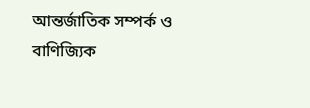আন্তর্জাতিক সম্পর্ক ও বাণিজ্যিক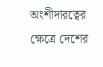অংশীদারত্বের ক্ষেত্রে দেশের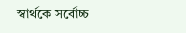স্বার্থকে সর্বোচ্চ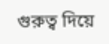গুরুত্ব দিয়ে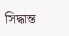সিদ্ধান্ত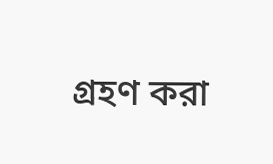গ্রহণ করা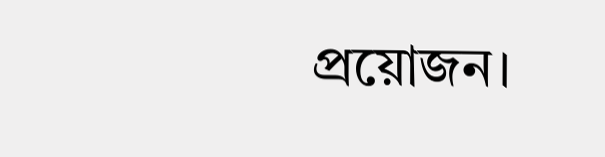প্রয়োজন।